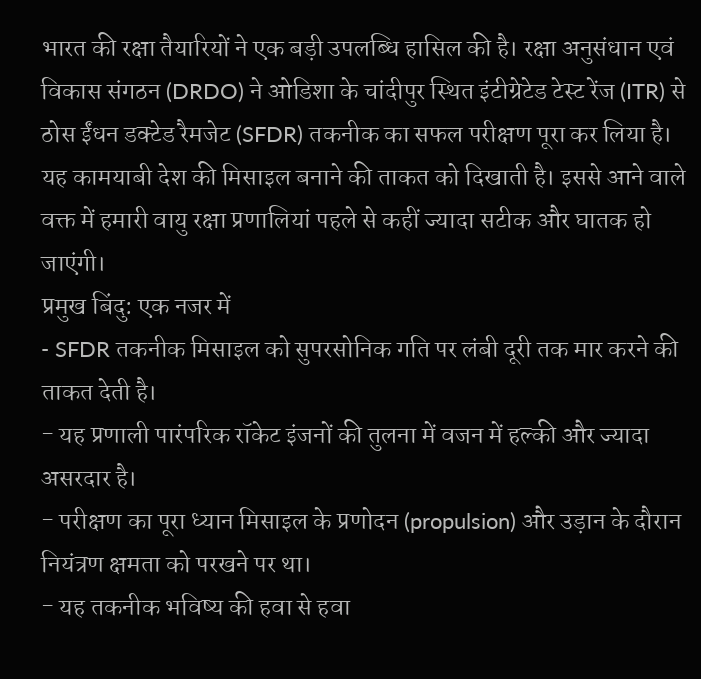भारत की रक्षा तैयारियों ने एक बड़ी उपलब्धि हासिल की है। रक्षा अनुसंधान एवं विकास संगठन (DRDO) ने ओडिशा के चांदीपुर स्थित इंटीग्रेटेड टेस्ट रेंज (ITR) से ठोस ईंधन डक्टेड रैमजेट (SFDR) तकनीक का सफल परीक्षण पूरा कर लिया है।
यह कामयाबी देश की मिसाइल बनाने की ताकत को दिखाती है। इससे आने वाले वक्त में हमारी वायु रक्षा प्रणालियां पहले से कहीं ज्यादा सटीक और घातक हो जाएंगी।
प्रमुख बिंदु: एक नजर में
- SFDR तकनीक मिसाइल को सुपरसोनिक गति पर लंबी दूरी तक मार करने की ताकत देती है।
- यह प्रणाली पारंपरिक रॉकेट इंजनों की तुलना में वजन में हल्की और ज्यादा असरदार है।
- परीक्षण का पूरा ध्यान मिसाइल के प्रणोदन (propulsion) और उड़ान के दौरान नियंत्रण क्षमता को परखने पर था।
- यह तकनीक भविष्य की हवा से हवा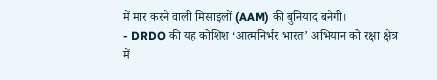में मार करने वाली मिसाइलों (AAM) की बुनियाद बनेगी।
- DRDO की यह कोशिश ‘आत्मनिर्भर भारत’ अभियान को रक्षा क्षेत्र में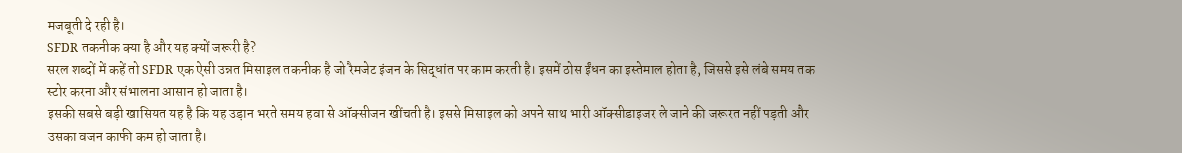मजबूती दे रही है।
SFDR तकनीक क्या है और यह क्यों जरूरी है?
सरल शब्दों में कहें तो SFDR एक ऐसी उन्नत मिसाइल तकनीक है जो रैमजेट इंजन के सिद्धांत पर काम करती है। इसमें ठोस ईंधन का इस्तेमाल होता है, जिससे इसे लंबे समय तक स्टोर करना और संभालना आसान हो जाता है।
इसकी सबसे बड़ी खासियत यह है कि यह उड़ान भरते समय हवा से ऑक्सीजन खींचती है। इससे मिसाइल को अपने साथ भारी ऑक्सीडाइजर ले जाने की जरूरत नहीं पड़ती और उसका वजन काफी कम हो जाता है।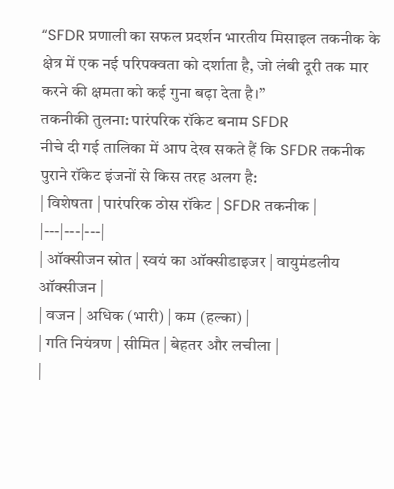“SFDR प्रणाली का सफल प्रदर्शन भारतीय मिसाइल तकनीक के क्षेत्र में एक नई परिपक्वता को दर्शाता है, जो लंबी दूरी तक मार करने की क्षमता को कई गुना बढ़ा देता है।”
तकनीकी तुलना: पारंपरिक रॉकेट बनाम SFDR
नीचे दी गई तालिका में आप देख सकते हैं कि SFDR तकनीक पुराने रॉकेट इंजनों से किस तरह अलग है:
| विशेषता | पारंपरिक ठोस रॉकेट | SFDR तकनीक |
|---|---|---|
| ऑक्सीजन स्रोत | स्वयं का ऑक्सीडाइजर | वायुमंडलीय ऑक्सीजन |
| वजन | अधिक (भारी) | कम (हल्का) |
| गति नियंत्रण | सीमित | बेहतर और लचीला |
|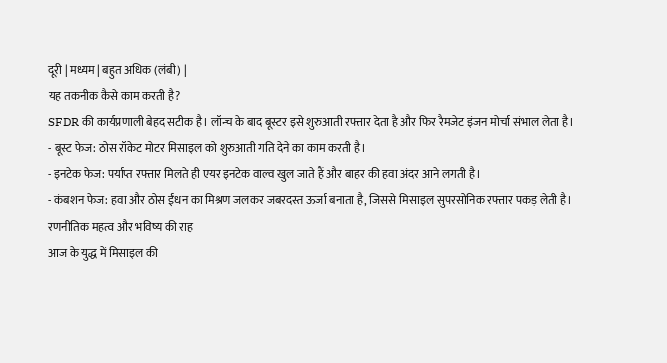दूरी | मध्यम | बहुत अधिक (लंबी) |
यह तकनीक कैसे काम करती है?
SFDR की कार्यप्रणाली बेहद सटीक है। लॉन्च के बाद बूस्टर इसे शुरुआती रफ्तार देता है और फिर रैमजेट इंजन मोर्चा संभाल लेता है।
- बूस्ट फेज: ठोस रॉकेट मोटर मिसाइल को शुरुआती गति देने का काम करती है।
- इनटेक फेज: पर्याप्त रफ्तार मिलते ही एयर इनटेक वाल्व खुल जाते हैं और बाहर की हवा अंदर आने लगती है।
- कंबशन फेज: हवा और ठोस ईंधन का मिश्रण जलकर जबरदस्त ऊर्जा बनाता है, जिससे मिसाइल सुपरसोनिक रफ्तार पकड़ लेती है।
रणनीतिक महत्व और भविष्य की राह
आज के युद्ध में मिसाइल की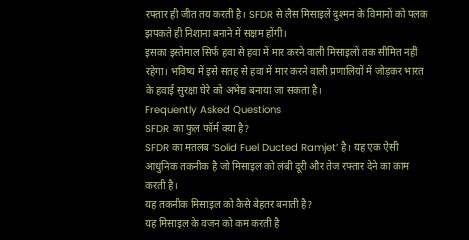रफ्तार ही जीत तय करती है। SFDR से लैस मिसाइलें दुश्मन के विमानों को पलक झपकते ही निशाना बनाने में सक्षम होंगी।
इसका इस्तेमाल सिर्फ हवा से हवा में मार करने वाली मिसाइलों तक सीमित नहीं रहेगा। भविष्य में इसे सतह से हवा में मार करने वाली प्रणालियों में जोड़कर भारत के हवाई सुरक्षा घेरे को अभेद्य बनाया जा सकता है।
Frequently Asked Questions
SFDR का फुल फॉर्म क्या है?
SFDR का मतलब ‘Solid Fuel Ducted Ramjet’ है। यह एक ऐसी आधुनिक तकनीक है जो मिसाइल को लंबी दूरी और तेज रफ्तार देने का काम करती है।
यह तकनीक मिसाइल को कैसे बेहतर बनाती है?
यह मिसाइल के वजन को कम करती है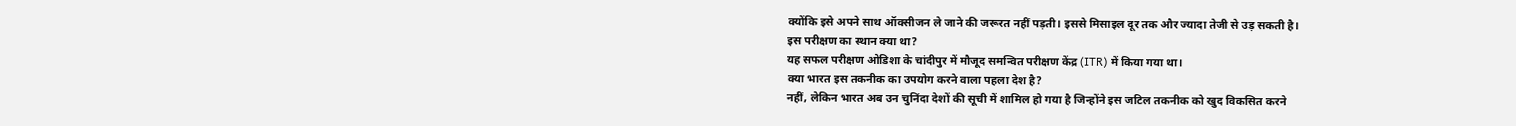क्योंकि इसे अपने साथ ऑक्सीजन ले जाने की जरूरत नहीं पड़ती। इससे मिसाइल दूर तक और ज्यादा तेजी से उड़ सकती है।
इस परीक्षण का स्थान क्या था?
यह सफल परीक्षण ओडिशा के चांदीपुर में मौजूद समन्वित परीक्षण केंद्र (ITR) में किया गया था।
क्या भारत इस तकनीक का उपयोग करने वाला पहला देश है?
नहीं, लेकिन भारत अब उन चुनिंदा देशों की सूची में शामिल हो गया है जिन्होंने इस जटिल तकनीक को खुद विकसित करने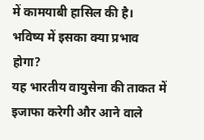में कामयाबी हासिल की है।
भविष्य में इसका क्या प्रभाव होगा?
यह भारतीय वायुसेना की ताकत में इजाफा करेगी और आने वाले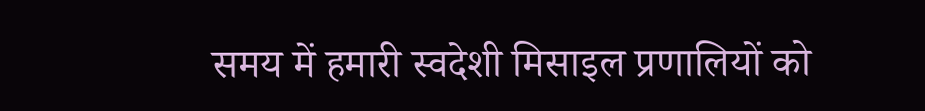समय में हमारी स्वदेशी मिसाइल प्रणालियों को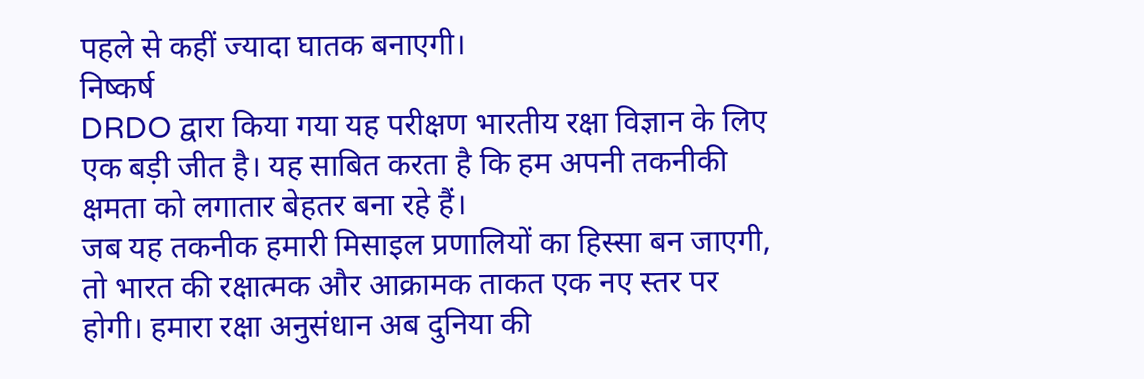पहले से कहीं ज्यादा घातक बनाएगी।
निष्कर्ष
DRDO द्वारा किया गया यह परीक्षण भारतीय रक्षा विज्ञान के लिए एक बड़ी जीत है। यह साबित करता है कि हम अपनी तकनीकी क्षमता को लगातार बेहतर बना रहे हैं।
जब यह तकनीक हमारी मिसाइल प्रणालियों का हिस्सा बन जाएगी, तो भारत की रक्षात्मक और आक्रामक ताकत एक नए स्तर पर होगी। हमारा रक्षा अनुसंधान अब दुनिया की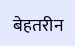बेहतरीन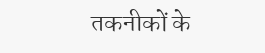तकनीकों के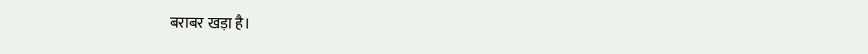बराबर खड़ा है।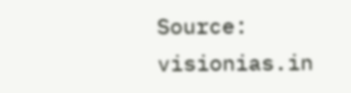Source: visionias.in